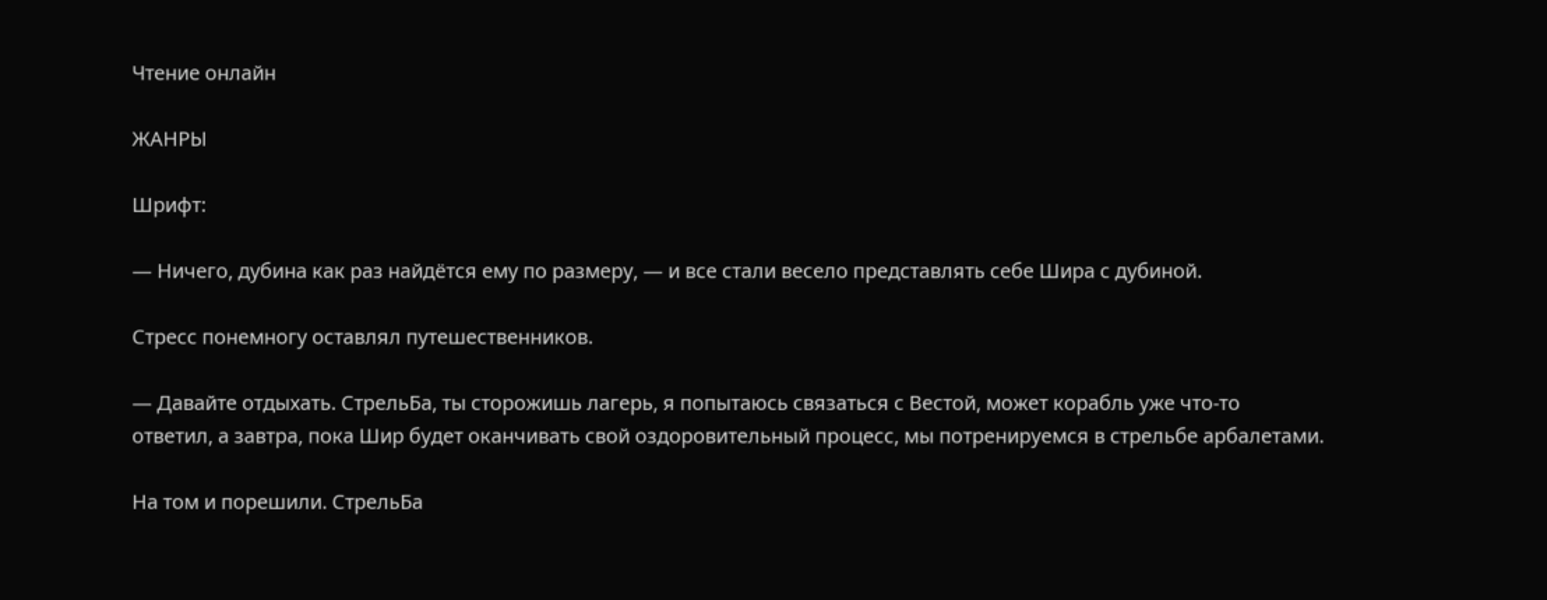Чтение онлайн

ЖАНРЫ

Шрифт:

— Ничего, дубина как раз найдётся ему по размеру, — и все стали весело представлять себе Шира с дубиной.

Стресс понемногу оставлял путешественников.

— Давайте отдыхать. СтрельБа, ты сторожишь лагерь, я попытаюсь связаться с Вестой, может корабль уже что-то ответил, а завтра, пока Шир будет оканчивать свой оздоровительный процесс, мы потренируемся в стрельбе арбалетами.

На том и порешили. СтрельБа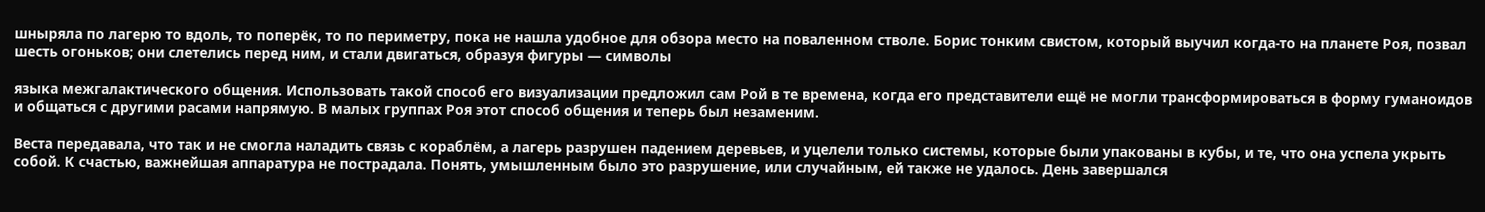шныряла по лагерю то вдоль, то поперёк, то по периметру, пока не нашла удобное для обзора место на поваленном стволе. Борис тонким свистом, который выучил когда-то на планете Роя, позвал шесть огоньков; они слетелись перед ним, и стали двигаться, образуя фигуры — символы

языка межгалактического общения. Использовать такой способ его визуализации предложил сам Рой в те времена, когда его представители ещё не могли трансформироваться в форму гуманоидов и общаться с другими расами напрямую. В малых группах Роя этот способ общения и теперь был незаменим.

Веста передавала, что так и не смогла наладить связь с кораблём, а лагерь разрушен падением деревьев, и уцелели только системы, которые были упакованы в кубы, и те, что она успела укрыть собой. К счастью, важнейшая аппаратура не пострадала. Понять, умышленным было это разрушение, или случайным, ей также не удалось. День завершался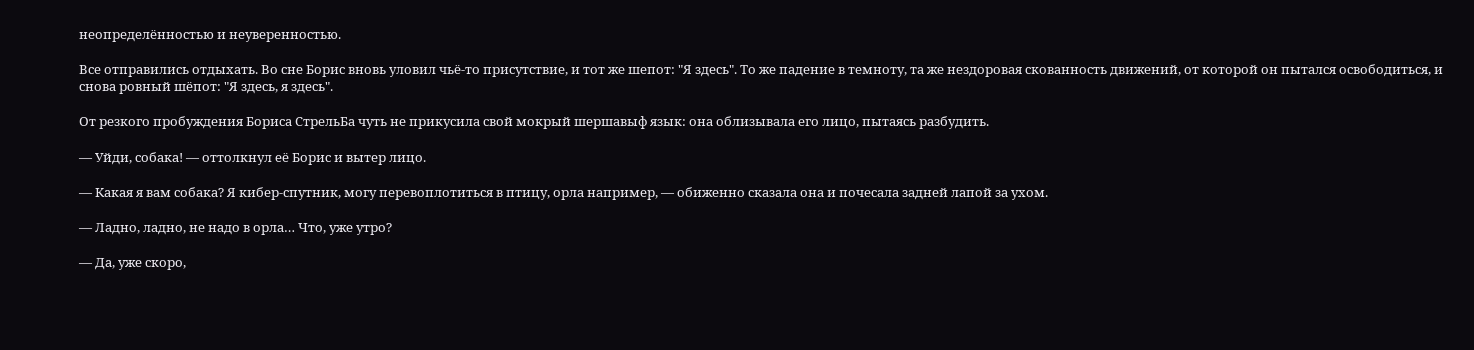неопределённостью и неуверенностью.

Все отправились отдыхать. Во сне Борис вновь уловил чьё-то присутствие, и тот же шепот: "Я здесь". То же падение в темноту, та же нездоровая скованность движений, от которой он пытался освободиться, и снова ровный шёпот: "Я здесь, я здесь".

От резкого пробуждения Бориса СтрельБа чуть не прикусила свой мокрый шершавыф язык: она облизывала его лицо, пытаясь разбудить.

— Уйди, собака! — оттолкнул её Борис и вытер лицо.

— Какая я вам собака? Я кибер-спутник, могу перевоплотиться в птицу, орла например, — обиженно сказала она и почесала задней лапой за ухом.

— Ладно, ладно, не надо в орла… Что, уже утро?

— Да, уже скоро,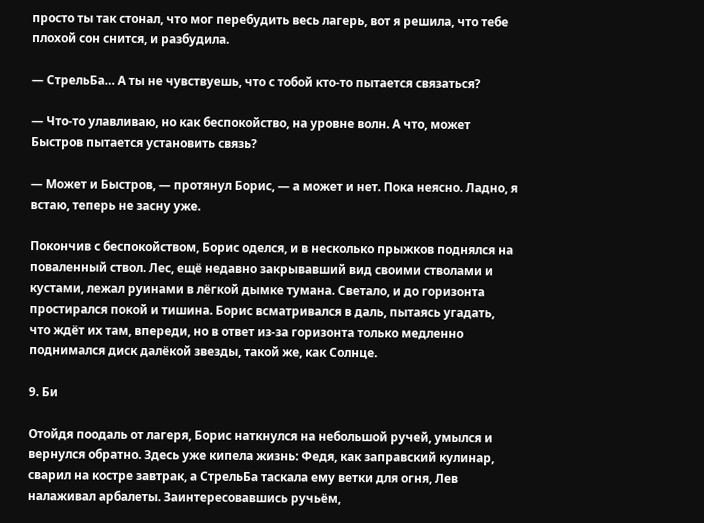просто ты так стонал, что мог перебудить весь лагерь, вот я решила, что тебе плохой сон снится, и разбудила.

— СтрельБа… А ты не чувствуешь, что с тобой кто-то пытается связаться?

— Что-то улавливаю, но как беспокойство, на уровне волн. А что, может Быстров пытается установить связь?

— Может и Быстров, — протянул Борис, — а может и нет. Пока неясно. Ладно, я встаю, теперь не засну уже.

Покончив с беспокойством, Борис оделся, и в несколько прыжков поднялся на поваленный ствол. Лес, ещё недавно закрывавший вид своими стволами и кустами, лежал руинами в лёгкой дымке тумана. Светало, и до горизонта простирался покой и тишина. Борис всматривался в даль, пытаясь угадать, что ждёт их там, впереди, но в ответ из-за горизонта только медленно поднимался диск далёкой звезды, такой же, как Солнце.

9. Би

Отойдя поодаль от лагеря, Борис наткнулся на небольшой ручей, умылся и вернулся обратно. Здесь уже кипела жизнь: Федя, как заправский кулинар, сварил на костре завтрак, а СтрельБа таскала ему ветки для огня, Лев налаживал арбалеты. Заинтересовавшись ручьём,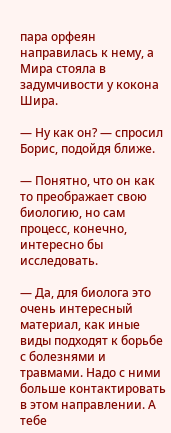пара орфеян направилась к нему, а Мира стояла в задумчивости у кокона Шира.

— Ну как он? — спросил Борис, подойдя ближе.

— Понятно, что он как то преображает свою биологию, но сам процесс, конечно, интересно бы исследовать.

— Да, для биолога это очень интересный материал, как иные виды подходят к борьбе с болезнями и травмами. Надо с ними больше контактировать в этом направлении. А тебе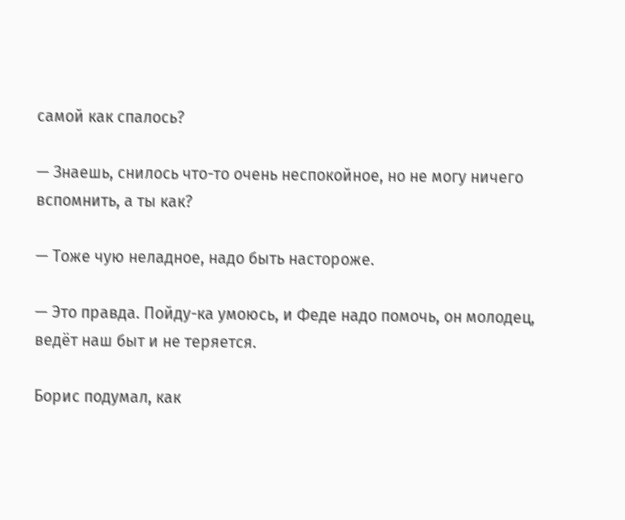самой как спалось?

— Знаешь, снилось что-то очень неспокойное, но не могу ничего вспомнить, а ты как?

— Тоже чую неладное, надо быть настороже.

— Это правда. Пойду-ка умоюсь, и Феде надо помочь, он молодец, ведёт наш быт и не теряется.

Борис подумал, как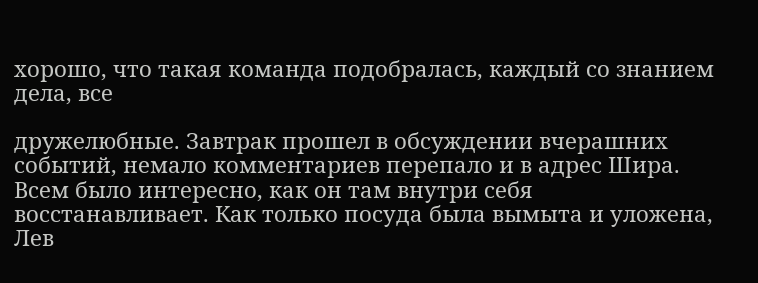хорошо, что такая команда подобралась, каждый со знанием дела, все

дружелюбные. Завтрак прошел в обсуждении вчерашних событий, немало комментариев перепало и в адрес Шира. Всем было интересно, как он там внутри себя восстанавливает. Как только посуда была вымыта и уложена, Лев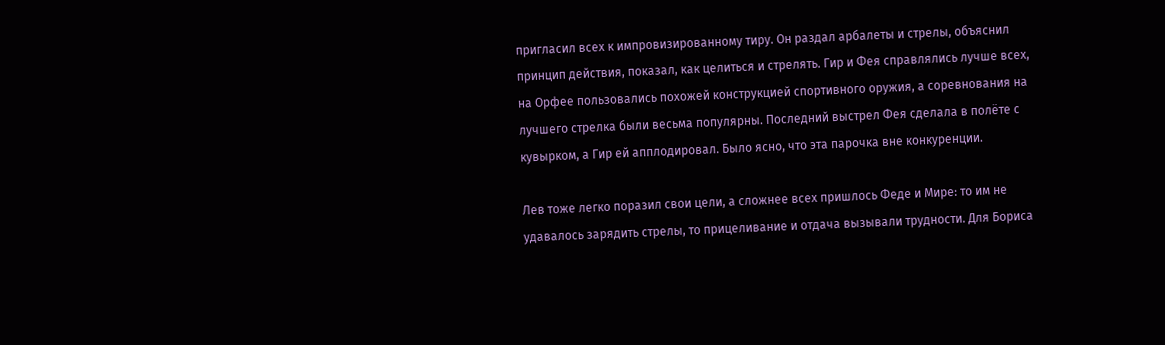пригласил всех к импровизированному тиру. Он раздал арбалеты и стрелы, объяснил принцип действия, показал, как целиться и стрелять. Гир и Фея справлялись лучше всех, на Орфее пользовались похожей конструкцией спортивного оружия, а соревнования на лучшего стрелка были весьма популярны. Последний выстрел Фея сделала в полёте с кувырком, а Гир ей апплодировал. Было ясно, что эта парочка вне конкуренции.

Лев тоже легко поразил свои цели, а сложнее всех пришлось Феде и Мире: то им не удавалось зарядить стрелы, то прицеливание и отдача вызывали трудности. Для Бориса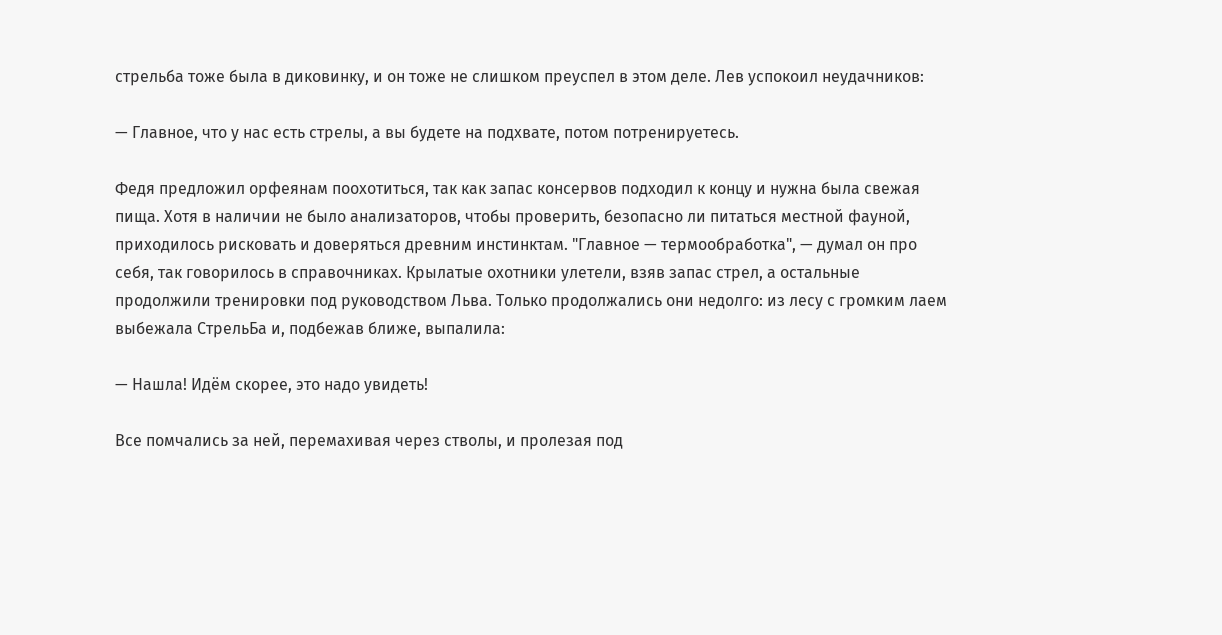стрельба тоже была в диковинку, и он тоже не слишком преуспел в этом деле. Лев успокоил неудачников:

— Главное, что у нас есть стрелы, а вы будете на подхвате, потом потренируетесь.

Федя предложил орфеянам поохотиться, так как запас консервов подходил к концу и нужна была свежая пища. Хотя в наличии не было анализаторов, чтобы проверить, безопасно ли питаться местной фауной, приходилось рисковать и доверяться древним инстинктам. "Главное — термообработка", — думал он про себя, так говорилось в справочниках. Крылатые охотники улетели, взяв запас стрел, а остальные продолжили тренировки под руководством Льва. Только продолжались они недолго: из лесу с громким лаем выбежала СтрельБа и, подбежав ближе, выпалила:

— Нашла! Идём скорее, это надо увидеть!

Все помчались за ней, перемахивая через стволы, и пролезая под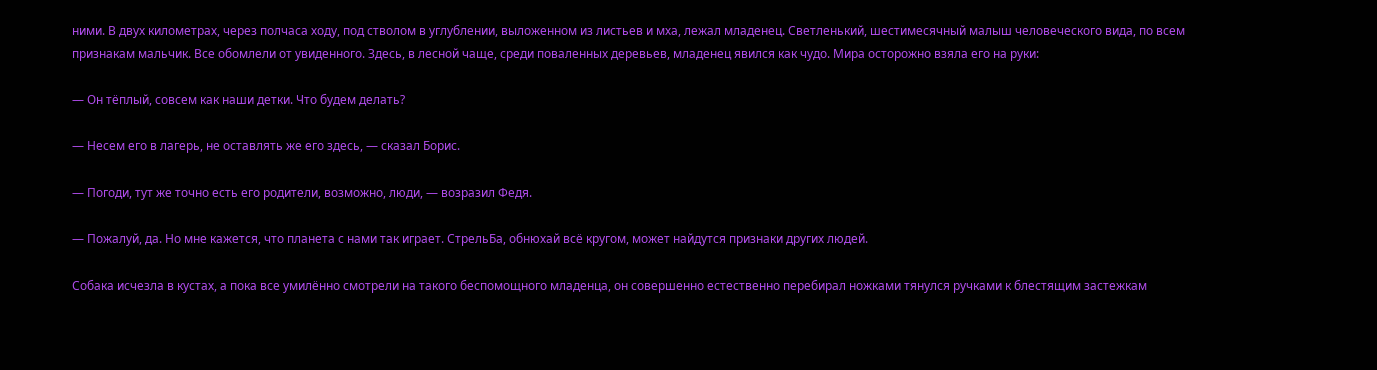ними. В двух километрах, через полчаса ходу, под стволом в углублении, выложенном из листьев и мха, лежал младенец. Светленький, шестимесячный малыш человеческого вида, по всем признакам мальчик. Все обомлели от увиденного. Здесь, в лесной чаще, среди поваленных деревьев, младенец явился как чудо. Мира осторожно взяла его на руки:

— Он тёплый, совсем как наши детки. Что будем делать?

— Несем его в лагерь, не оставлять же его здесь, — сказал Борис.

— Погоди, тут же точно есть его родители, возможно, люди, — возразил Федя.

— Пожалуй, да. Но мне кажется, что планета с нами так играет. СтрельБа, обнюхай всё кругом, может найдутся признаки других людей.

Собака исчезла в кустах, а пока все умилённо смотрели на такого беспомощного младенца, он совершенно естественно перебирал ножками тянулся ручками к блестящим застежкам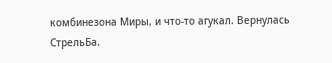комбинезона Миры, и что-то агукал. Вернулась СтрельБа.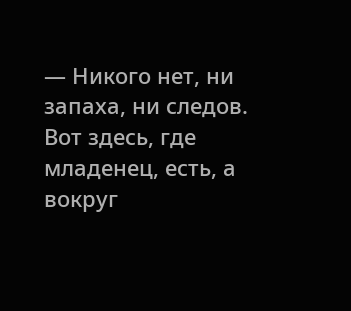— Никого нет, ни запаха, ни следов. Вот здесь, где младенец, есть, а вокруг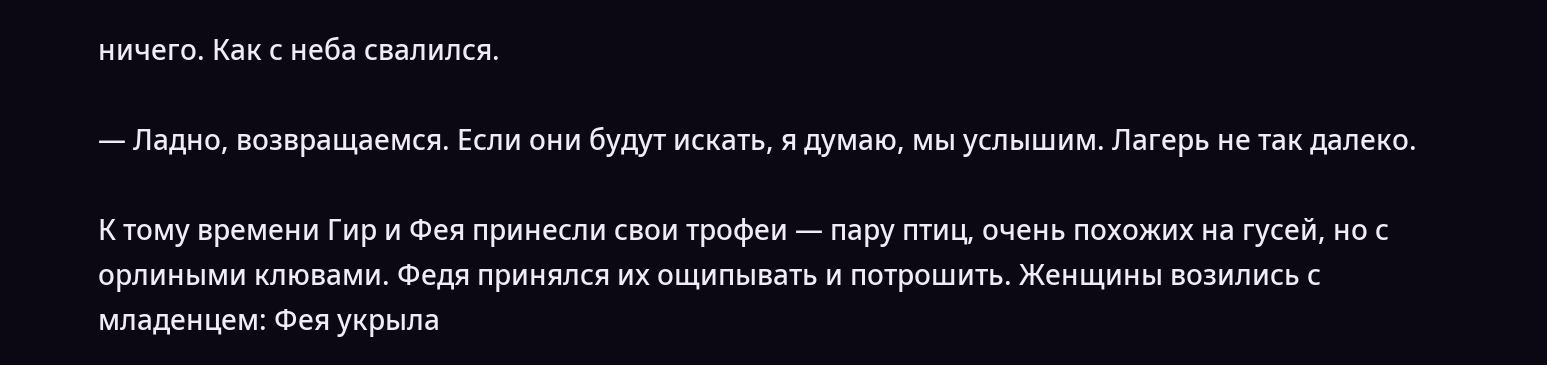ничего. Как с неба свалился.

— Ладно, возвращаемся. Если они будут искать, я думаю, мы услышим. Лагерь не так далеко.

К тому времени Гир и Фея принесли свои трофеи — пару птиц, очень похожих на гусей, но с орлиными клювами. Федя принялся их ощипывать и потрошить. Женщины возились с младенцем: Фея укрыла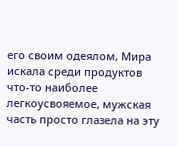его своим одеялом, Мира искала среди продуктов что-то наиболее легкоусвояемое, мужская часть просто глазела на эту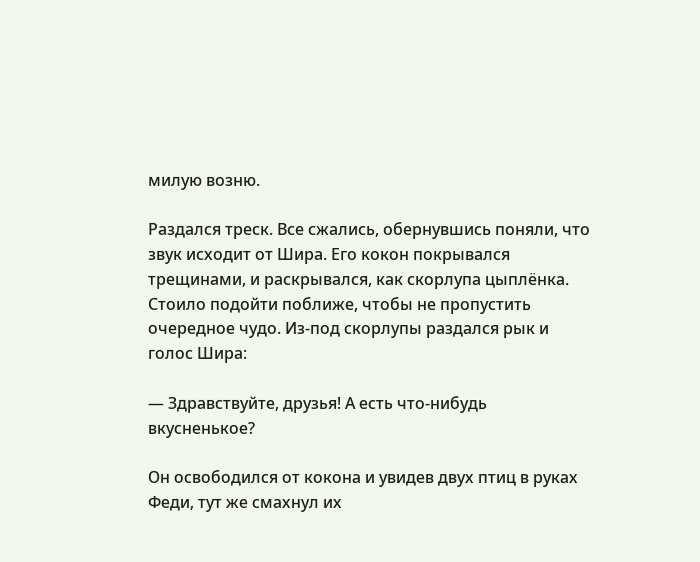милую возню.

Раздался треск. Все сжались, обернувшись поняли, что звук исходит от Шира. Его кокон покрывался трещинами, и раскрывался, как скорлупа цыплёнка. Стоило подойти поближе, чтобы не пропустить очередное чудо. Из-под скорлупы раздался рык и голос Шира:

— Здравствуйте, друзья! А есть что-нибудь вкусненькое?

Он освободился от кокона и увидев двух птиц в руках Феди, тут же смахнул их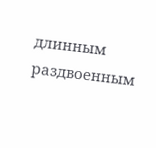длинным раздвоенным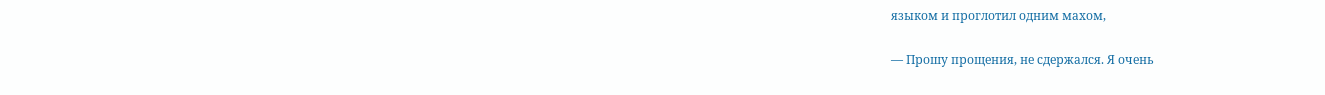языком и проглотил одним махом,

— Прошу прощения, не сдержался. Я очень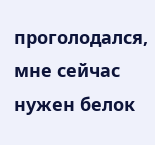проголодался, мне сейчас нужен белок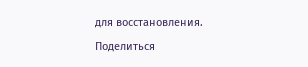для восстановления.

Поделиться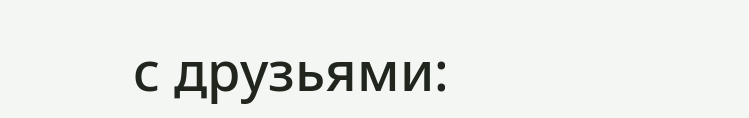с друзьями: